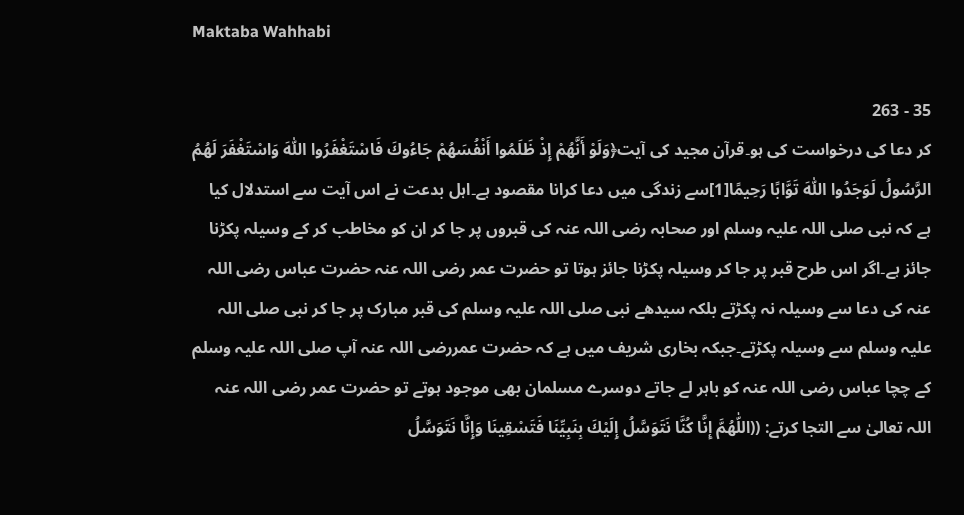Maktaba Wahhabi

35 - 263
کر دعا کی درخواست کی ہو۔قرآن مجید کی آیت﴿وَلَوْ أَنَّهُمْ إِذْ ظَلَمُوا أَنْفُسَهُمْ جَاءُوكَ فَاسْتَغْفَرُوا اللّٰهَ وَاسْتَغْفَرَ لَهُمُ الرَّسُولُ لَوَجَدُوا اللّٰهَ تَوَّابًا رَحِيمًا[1]سے زندگی میں دعا کرانا مقصود ہے۔اہل بدعت نے اس آیت سے استدلال کیا ہے کہ نبی صلی اللہ علیہ وسلم اور صحابہ رضی اللہ عنہ کی قبروں پر جا کر ان کو مخاطب کر کے وسیلہ پکڑنا جائز ہے۔اگر اس طرح قبر پر جا کر وسیلہ پکڑنا جائز ہوتا تو حضرت عمر رضی اللہ عنہ حضرت عباس رضی اللہ عنہ کی دعا سے وسیلہ نہ پکڑتے بلکہ سیدھے نبی صلی اللہ علیہ وسلم کی قبر مبارک پر جا کر نبی صلی اللہ علیہ وسلم سے وسیلہ پکڑتے۔جبکہ بخاری شریف میں ہے کہ حضرت عمررضی اللہ عنہ آپ صلی اللہ علیہ وسلم کے چچا عباس رضی اللہ عنہ کو باہر لے جاتے دوسرے مسلمان بھی موجود ہوتے تو حضرت عمر رضی اللہ عنہ اللہ تعالیٰ سے التجا کرتے: ((اللّٰهُمَّ إِنَّا كُنَّا نَتَوَسَّلُ إِلَيْكَ بِنَبِيِّنَا فَتَسْقِينَا وَإِنَّا نَتَوَسَّلُ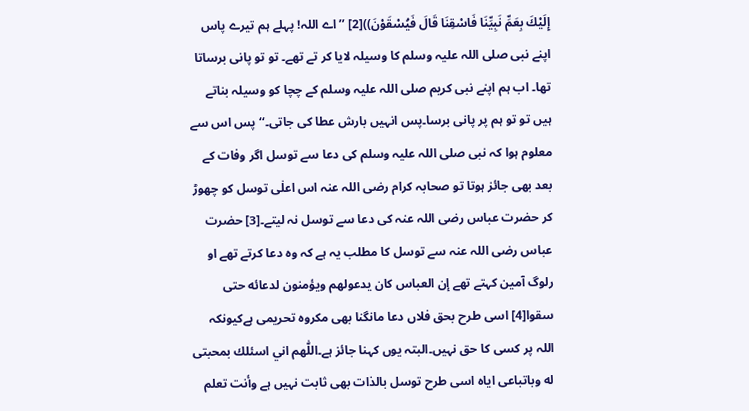إِلَيْكَ بِعَمِّ نَبِيِّنَا فَاسْقِنَا قَالَ فَيُسْقَوْنَ))[2] ’’اے اللہ! پہلے ہم تیرے پاس اپنے نبی صلی اللہ علیہ وسلم کا وسیلہ لایا کر تے تھے۔ تو تو پانی برساتا تھا۔ اب ہم اپنے نبی کریم صلی اللہ علیہ وسلم کے چچا کو وسیلہ بناتے ہیں تو تو ہم پر پانی برسا۔پس انہیں بارش عطا کی جاتی۔‘‘ پس اس سے معلوم ہوا کہ نبی صلی اللہ علیہ وسلم کی دعا سے توسل اگر وفات کے بعد بھی جائز ہوتا تو صحابہ کرام رضی اللہ عنہ اس اعلٰی توسل کو چھوڑ کر حضرت عباس رضی اللہ عنہ کی دعا سے توسل نہ لیتے۔[3] حضرت عباس رضی اللہ عنہ سے توسل کا مطلب یہ ہے کہ وہ دعا کرتے تھے او رلوگ آمین کہتے تھے إن العباس كان يدعولهم ويؤمنون لدعائه حتى سقوا[4] اسی طرح بحق فلاں دعا مانگنا بھی مکروہ تحریمی ہےکیونکہ اللہ پر کسی کا حق نہیں۔البتہ یوں کہنا جائز ہے۔اللّٰهم اني اسئلك بمحبتى له وباتباعى اياه اسی طرح توسل بالذات بھی ثابت نہیں ہے وأنت تعلم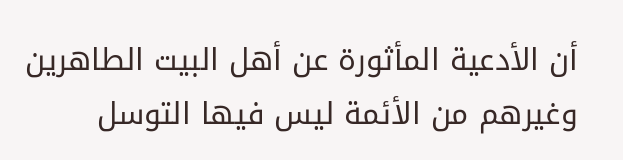أن الأدعية المأثورة عن أهل البيت الطاهرين وغيرهم من الأئمة ليس فيها التوسل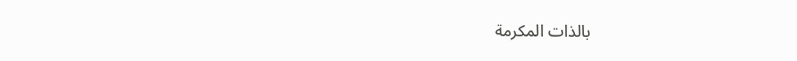بالذات المكرمة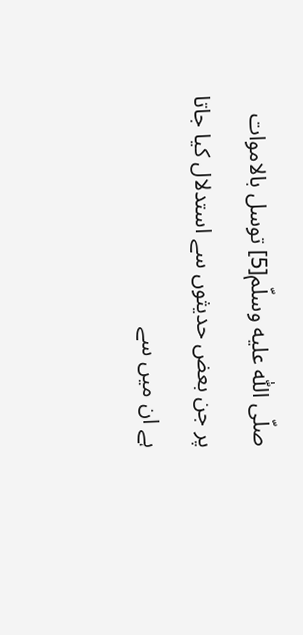صلّى اللّٰه عليه وسلّم[5] توسل بالاموات پر جن بعض حدیثوں سے استدلال کیا جاتا ہے ان میں سے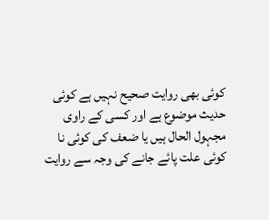کوئی بھی روایت صحیح نہیں ہے کوئی حدیث موضوع ہے اور کسی کے راوی مجہول الحال ہیں یا ضعف کی کوئی نا کوئی علت پائے جانے کی وجہ سے روایت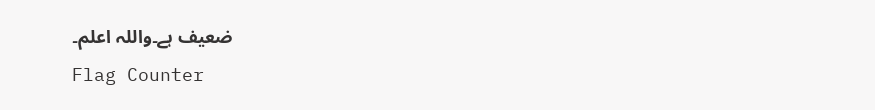ضعیف ہے۔واللہ اعلم۔
Flag Counter